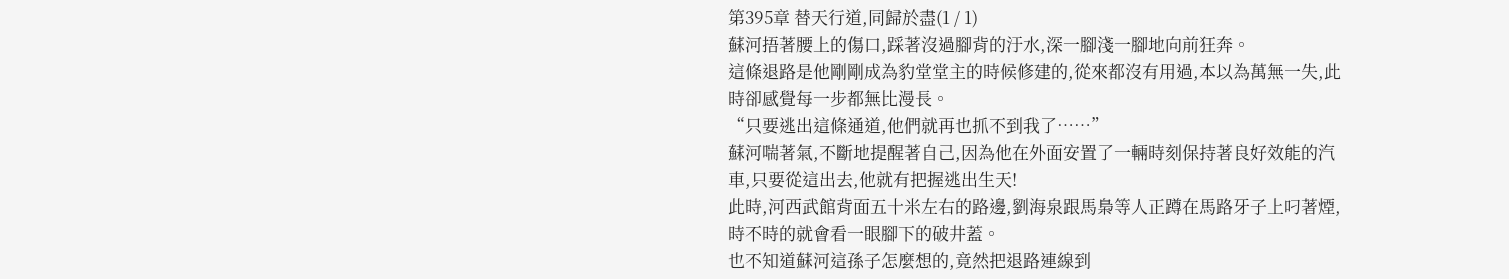第395章 替天行道,同歸於盡(1 / 1)
蘇河捂著腰上的傷口,踩著沒過腳背的汙水,深一腳淺一腳地向前狂奔。
這條退路是他剛剛成為豹堂堂主的時候修建的,從來都沒有用過,本以為萬無一失,此時卻感覺每一步都無比漫長。
“只要逃出這條通道,他們就再也抓不到我了……”
蘇河喘著氣,不斷地提醒著自己,因為他在外面安置了一輛時刻保持著良好效能的汽車,只要從這出去,他就有把握逃出生天!
此時,河西武館背面五十米左右的路邊,劉海泉跟馬梟等人正蹲在馬路牙子上叼著煙,時不時的就會看一眼腳下的破井蓋。
也不知道蘇河這孫子怎麼想的,竟然把退路連線到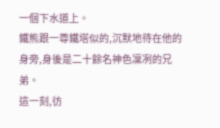一個下水道上。
鐵熊跟一尊鐵塔似的,沉默地待在他的身旁,身後是二十餘名神色凜冽的兄弟。
這一刻,彷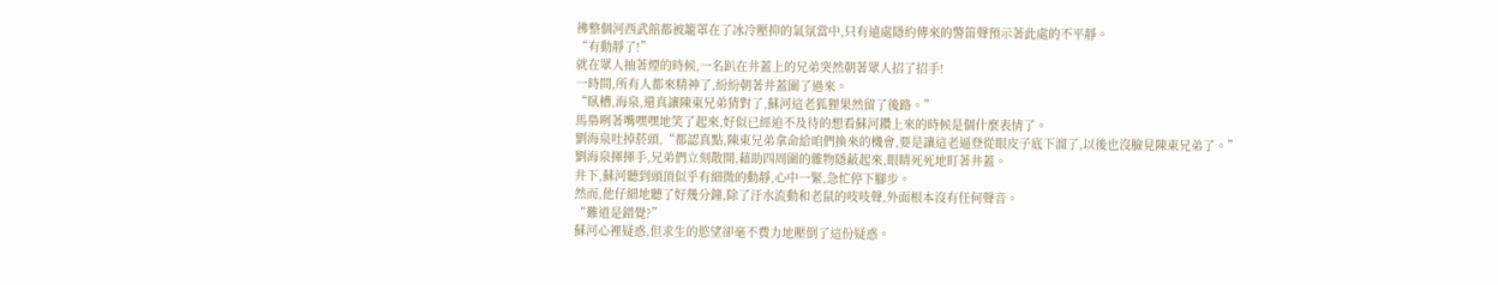彿整個河西武館都被籠罩在了冰冷壓抑的氣氛當中,只有遠處隱約傳來的警笛聲預示著此處的不平靜。
“有動靜了!”
就在眾人抽著煙的時候,一名趴在井蓋上的兄弟突然朝著眾人招了招手!
一時間,所有人都來精神了,紛紛朝著井蓋圍了過來。
“臥槽,海泉,還真讓陳東兄弟猜對了,蘇河這老狐狸果然留了後路。”
馬梟咧著嘴嘿嘿地笑了起來,好似已經迫不及待的想看蘇河鑽上來的時候是個什麼表情了。
劉海泉吐掉菸頭,“都認真點,陳東兄弟拿命給咱們換來的機會,要是讓這老逼登從眼皮子底下溜了,以後也沒臉見陳東兄弟了。”
劉海泉揮揮手,兄弟們立刻散開,藉助四周圍的雜物隱蔽起來,眼睛死死地盯著井蓋。
井下,蘇河聽到頭頂似乎有細微的動靜,心中一緊,急忙停下腳步。
然而,他仔細地聽了好幾分鐘,除了汙水流動和老鼠的吱吱聲,外面根本沒有任何聲音。
“難道是錯覺?”
蘇河心裡疑惑,但求生的慾望卻毫不費力地壓倒了這份疑惑。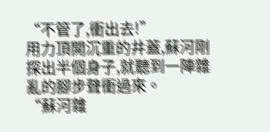“不管了,衝出去!”
用力頂開沉重的井蓋,蘇河剛探出半個身子,就聽到一陣雜亂的腳步聲衝過來。
“蘇河雜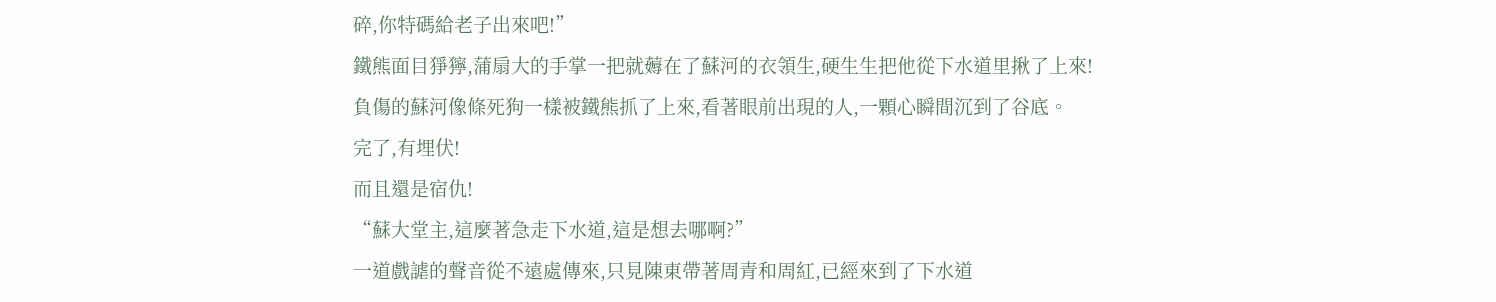碎,你特碼給老子出來吧!”
鐵熊面目猙獰,蒲扇大的手掌一把就薅在了蘇河的衣領生,硬生生把他從下水道里揪了上來!
負傷的蘇河像條死狗一樣被鐵熊抓了上來,看著眼前出現的人,一顆心瞬間沉到了谷底。
完了,有埋伏!
而且還是宿仇!
“蘇大堂主,這麼著急走下水道,這是想去哪啊?”
一道戲謔的聲音從不遠處傳來,只見陳東帶著周青和周紅,已經來到了下水道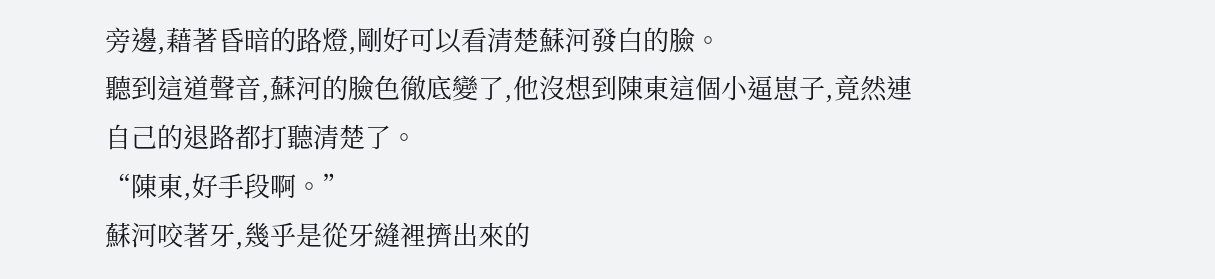旁邊,藉著昏暗的路燈,剛好可以看清楚蘇河發白的臉。
聽到這道聲音,蘇河的臉色徹底變了,他沒想到陳東這個小逼崽子,竟然連自己的退路都打聽清楚了。
“陳東,好手段啊。”
蘇河咬著牙,幾乎是從牙縫裡擠出來的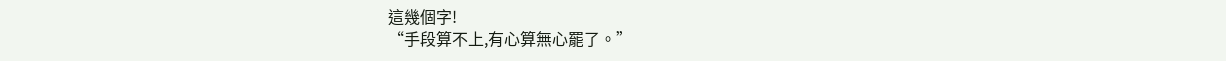這幾個字!
“手段算不上,有心算無心罷了。”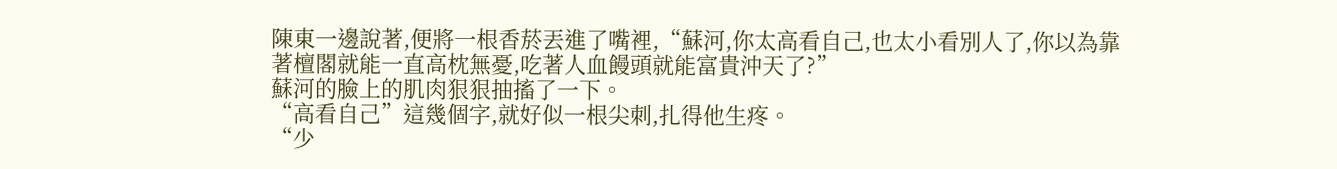陳東一邊說著,便將一根香菸丟進了嘴裡,“蘇河,你太高看自己,也太小看別人了,你以為靠著檀閣就能一直高枕無憂,吃著人血饅頭就能富貴沖天了?”
蘇河的臉上的肌肉狠狠抽搐了一下。
“高看自己”這幾個字,就好似一根尖刺,扎得他生疼。
“少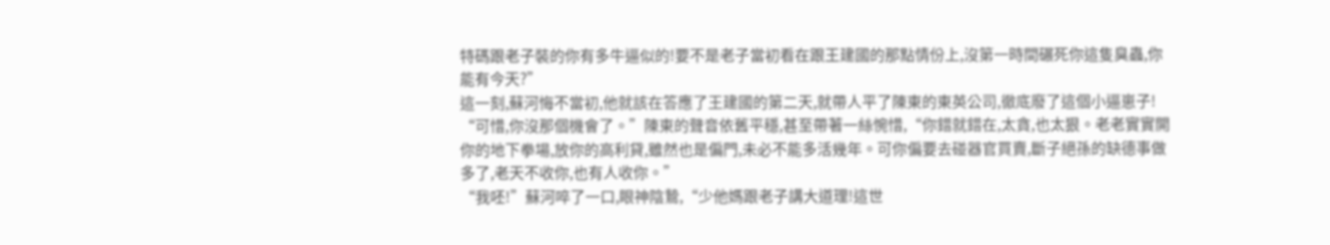特碼跟老子裝的你有多牛逼似的!要不是老子當初看在跟王建國的那點情份上,沒第一時間碾死你這隻臭蟲,你能有今天?”
這一刻,蘇河悔不當初,他就該在答應了王建國的第二天,就帶人平了陳東的東英公司,徹底廢了這個小逼崽子!
“可惜,你沒那個機會了。”陳東的聲音依舊平穩,甚至帶著一絲惋惜,“你錯就錯在,太貪,也太狠。老老實實開你的地下拳場,放你的高利貸,雖然也是偏門,未必不能多活幾年。可你偏要去碰器官買賣,斷子絕孫的缺德事做多了,老天不收你,也有人收你。”
“我呸!”蘇河啐了一口,眼神陰鷙,“少他媽跟老子講大道理!這世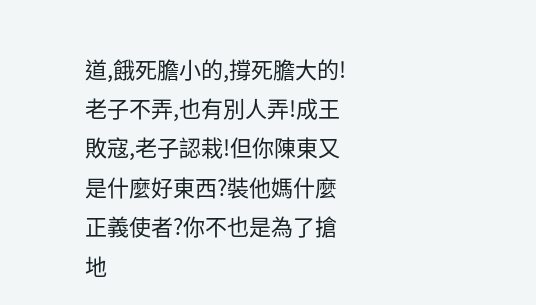道,餓死膽小的,撐死膽大的!老子不弄,也有別人弄!成王敗寇,老子認栽!但你陳東又是什麼好東西?裝他媽什麼正義使者?你不也是為了搶地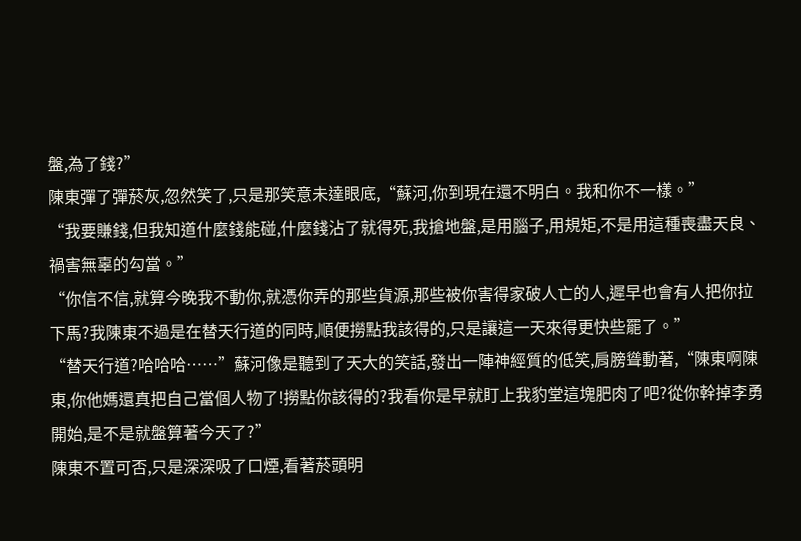盤,為了錢?”
陳東彈了彈菸灰,忽然笑了,只是那笑意未達眼底,“蘇河,你到現在還不明白。我和你不一樣。”
“我要賺錢,但我知道什麼錢能碰,什麼錢沾了就得死,我搶地盤,是用腦子,用規矩,不是用這種喪盡天良、禍害無辜的勾當。”
“你信不信,就算今晚我不動你,就憑你弄的那些貨源,那些被你害得家破人亡的人,遲早也會有人把你拉下馬?我陳東不過是在替天行道的同時,順便撈點我該得的,只是讓這一天來得更快些罷了。”
“替天行道?哈哈哈……”蘇河像是聽到了天大的笑話,發出一陣神經質的低笑,肩膀聳動著,“陳東啊陳東,你他媽還真把自己當個人物了!撈點你該得的?我看你是早就盯上我豹堂這塊肥肉了吧?從你幹掉李勇開始,是不是就盤算著今天了?”
陳東不置可否,只是深深吸了口煙,看著菸頭明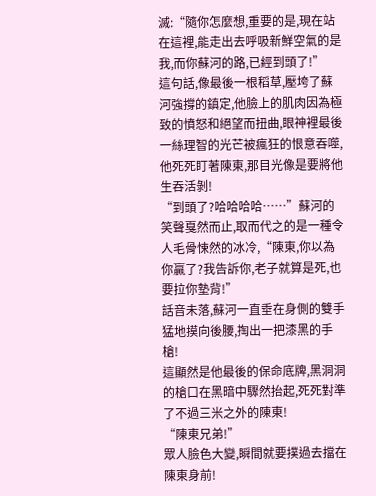滅:“隨你怎麼想,重要的是,現在站在這裡,能走出去呼吸新鮮空氣的是我,而你蘇河的路,已經到頭了!”
這句話,像最後一根稻草,壓垮了蘇河強撐的鎮定,他臉上的肌肉因為極致的憤怒和絕望而扭曲,眼神裡最後一絲理智的光芒被瘋狂的恨意吞噬,他死死盯著陳東,那目光像是要將他生吞活剝!
“到頭了?哈哈哈哈……”蘇河的笑聲戛然而止,取而代之的是一種令人毛骨悚然的冰冷,“陳東,你以為你贏了?我告訴你,老子就算是死,也要拉你墊背!”
話音未落,蘇河一直垂在身側的雙手猛地摸向後腰,掏出一把漆黑的手槍!
這顯然是他最後的保命底牌,黑洞洞的槍口在黑暗中驟然抬起,死死對準了不過三米之外的陳東!
“陳東兄弟!”
眾人臉色大變,瞬間就要撲過去擋在陳東身前!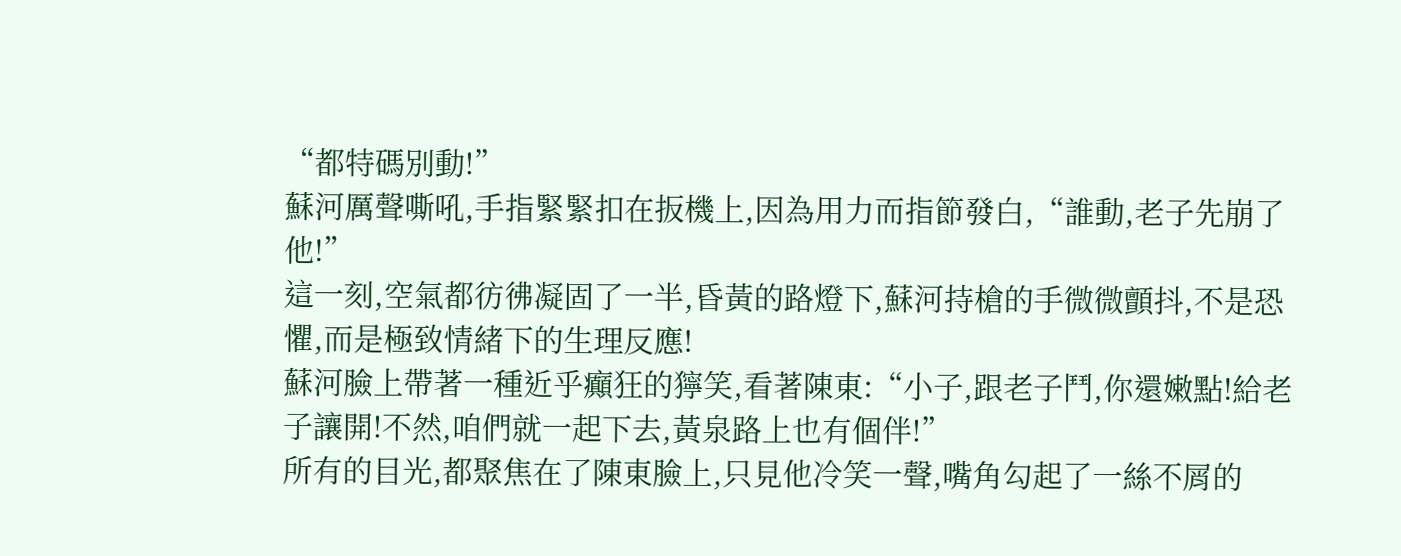“都特碼別動!”
蘇河厲聲嘶吼,手指緊緊扣在扳機上,因為用力而指節發白,“誰動,老子先崩了他!”
這一刻,空氣都彷彿凝固了一半,昏黃的路燈下,蘇河持槍的手微微顫抖,不是恐懼,而是極致情緒下的生理反應!
蘇河臉上帶著一種近乎癲狂的獰笑,看著陳東:“小子,跟老子鬥,你還嫩點!給老子讓開!不然,咱們就一起下去,黃泉路上也有個伴!”
所有的目光,都聚焦在了陳東臉上,只見他冷笑一聲,嘴角勾起了一絲不屑的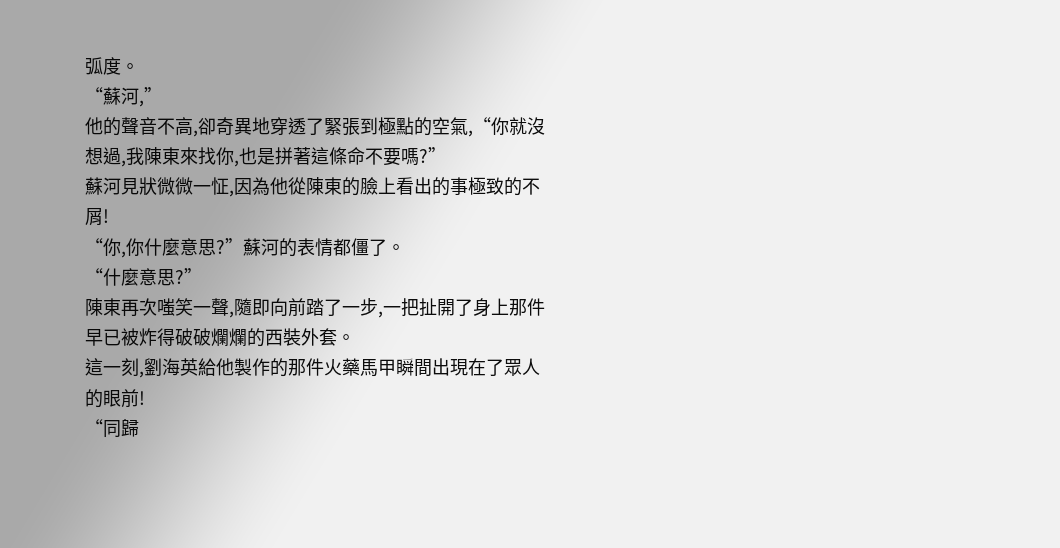弧度。
“蘇河,”
他的聲音不高,卻奇異地穿透了緊張到極點的空氣,“你就沒想過,我陳東來找你,也是拼著這條命不要嗎?”
蘇河見狀微微一怔,因為他從陳東的臉上看出的事極致的不屑!
“你,你什麼意思?”蘇河的表情都僵了。
“什麼意思?”
陳東再次嗤笑一聲,隨即向前踏了一步,一把扯開了身上那件早已被炸得破破爛爛的西裝外套。
這一刻,劉海英給他製作的那件火藥馬甲瞬間出現在了眾人的眼前!
“同歸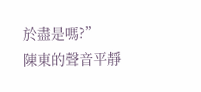於盡是嗎?”
陳東的聲音平靜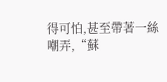得可怕,甚至帶著一絲嘲弄,“蘇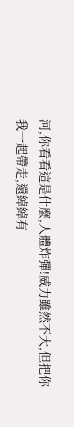河,你看看這是什麼,人體炸彈!威力雖然不大,但把你我一起帶走,還綽綽有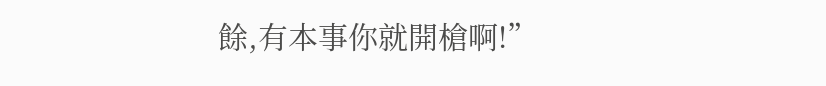餘,有本事你就開槍啊!”